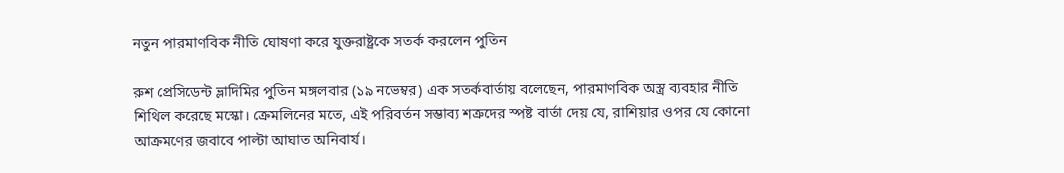নতুন পারমাণবিক নীতি ঘোষণা করে যুক্তরাষ্ট্রকে সতর্ক করলেন পুতিন

রুশ প্রেসিডেন্ট ভ্লাদিমির পুতিন মঙ্গলবার (১৯ নভেম্বর) এক সতর্কবার্তায় বলেছেন, পারমাণবিক অস্ত্র ব্যবহার নীতি শিথিল করেছে মস্কো। ক্রেমলিনের মতে, এই পরিবর্তন সম্ভাব্য শত্রুদের স্পষ্ট বার্তা দেয় যে, রাশিয়ার ওপর যে কোনো আক্রমণের জবাবে পাল্টা আঘাত অনিবার্য।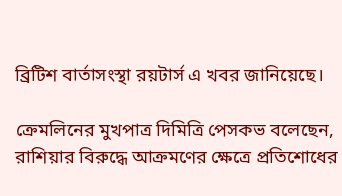ব্রিটিশ বার্তাসংস্থা রয়টার্স এ খবর জানিয়েছে।

ক্রেমলিনের মুখপাত্র দিমিত্রি পেসকভ বলেছেন, রাশিয়ার বিরুদ্ধে আক্রমণের ক্ষেত্রে প্রতিশোধের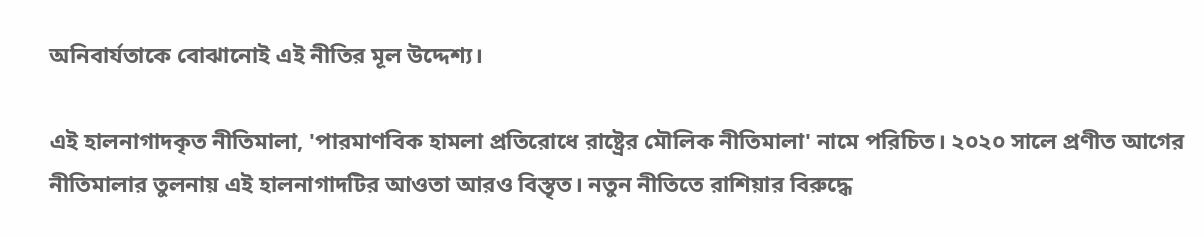অনিবার্যতাকে বোঝানোই এই নীতির মূল উদ্দেশ্য।

এই হালনাগাদকৃত নীতিমালা, 'পারমাণবিক হামলা প্রতিরোধে রাষ্ট্রের মৌলিক নীতিমালা' নামে পরিচিত। ২০২০ সালে প্রণীত আগের নীতিমালার তুলনায় এই হালনাগাদটির আওতা আরও বিস্তৃত। নতুন নীতিতে রাশিয়ার বিরুদ্ধে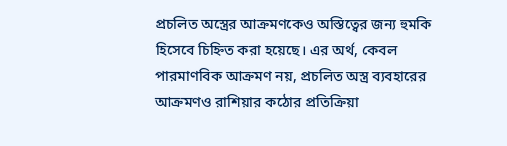প্রচলিত অস্ত্রের আক্রমণকেও অস্তিত্বের জন্য হুমকি হিসেবে চিহ্নিত করা হয়েছে। এর অর্থ, কেবল পারমাণবিক আক্রমণ নয়, প্রচলিত অস্ত্র ব্যবহারের আক্রমণও রাশিয়ার কঠোর প্রতিক্রিয়া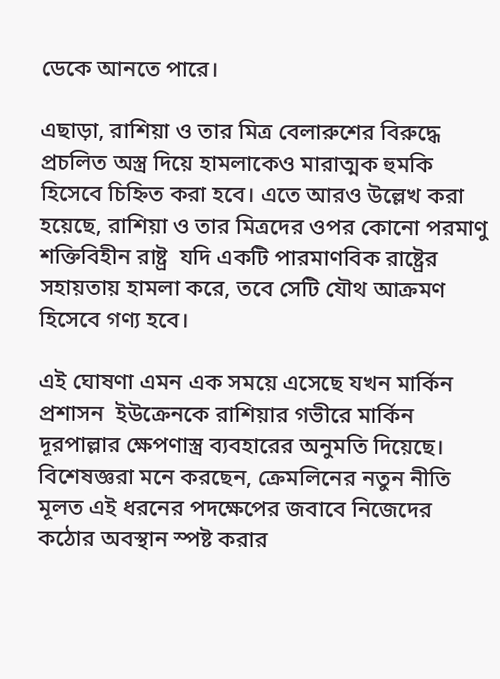ডেকে আনতে পারে।

এছাড়া, রাশিয়া ও তার মিত্র বেলারুশের বিরুদ্ধে প্রচলিত অস্ত্র দিয়ে হামলাকেও মারাত্মক হুমকি হিসেবে চিহ্নিত করা হবে। এতে আরও উল্লেখ করা হয়েছে, রাশিয়া ও তার মিত্রদের ওপর কোনো পরমাণু শক্তিবিহীন রাষ্ট্র  যদি একটি পারমাণবিক রাষ্ট্রের সহায়তায় হামলা করে, তবে সেটি যৌথ আক্রমণ হিসেবে গণ্য হবে।

এই ঘোষণা এমন এক সময়ে এসেছে যখন মার্কিন প্রশাসন  ইউক্রেনকে রাশিয়ার গভীরে মার্কিন দূরপাল্লার ক্ষেপণাস্ত্র ব্যবহারের অনুমতি দিয়েছে। বিশেষজ্ঞরা মনে করছেন, ক্রেমলিনের নতুন নীতি মূলত এই ধরনের পদক্ষেপের জবাবে নিজেদের কঠোর অবস্থান স্পষ্ট করার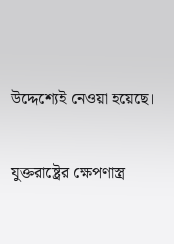উদ্দেশ্যেই নেওয়া হয়েছে।

যুক্তরাষ্ট্রের ক্ষেপণাস্ত্র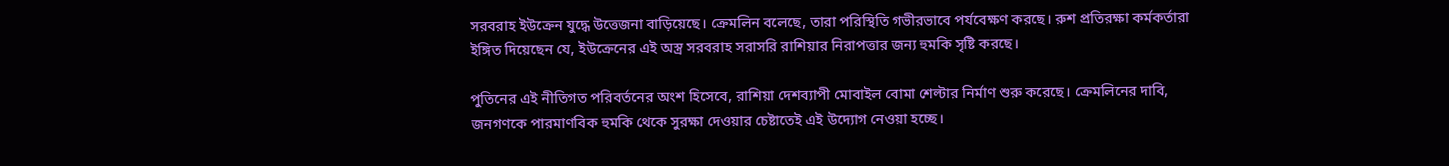সরবরাহ ইউক্রেন যুদ্ধে উত্তেজনা বাড়িয়েছে। ক্রেমলিন বলেছে, তারা পরিস্থিতি গভীরভাবে পর্যবেক্ষণ করছে। রুশ প্রতিরক্ষা কর্মকর্তারা ইঙ্গিত দিয়েছেন যে, ইউক্রেনের এই অস্ত্র সরবরাহ সরাসরি রাশিয়ার নিরাপত্তার জন্য হুমকি সৃষ্টি করছে।

পুতিনের এই নীতিগত পরিবর্তনের অংশ হিসেবে, রাশিয়া দেশব্যাপী মোবাইল বোমা শেল্টার নির্মাণ শুরু করেছে। ক্রেমলিনের দাবি, জনগণকে পারমাণবিক হুমকি থেকে সুরক্ষা দেওয়ার চেষ্টাতেই এই উদ্যোগ নেওয়া হচ্ছে।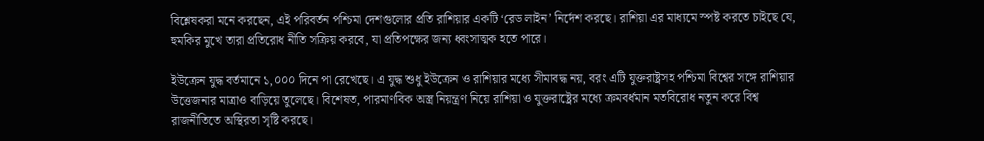বিশ্লেষকরা মনে করছেন, এই পরিবর্তন পশ্চিমা দেশগুলোর প্রতি রাশিয়ার একটি ‘রেড লাইন’ নির্দেশ করছে। রাশিয়া এর মাধ্যমে স্পষ্ট করতে চাইছে যে, হুমকির মুখে তারা প্রতিরোধ নীতি সক্রিয় করবে, যা প্রতিপক্ষের জন্য ধ্বংসাত্মক হতে পারে।

ইউক্রেন যুদ্ধ বর্তমানে ১,০০০ দিনে পা রেখেছে। এ যুদ্ধ শুধু ইউক্রেন ও রাশিয়ার মধ্যে সীমাবদ্ধ নয়, বরং এটি যুক্তরাষ্ট্রসহ পশ্চিমা বিশ্বের সঙ্গে রাশিয়ার উত্তেজনার মাত্রাও বাড়িয়ে তুলেছে। বিশেষত, পারমাণবিক অস্ত্র নিয়ন্ত্রণ নিয়ে রাশিয়া ও যুক্তরাষ্ট্রের মধ্যে ক্রমবর্ধমান মতবিরোধ নতুন করে বিশ্ব রাজনীতিতে অস্থিরতা সৃষ্টি করছে।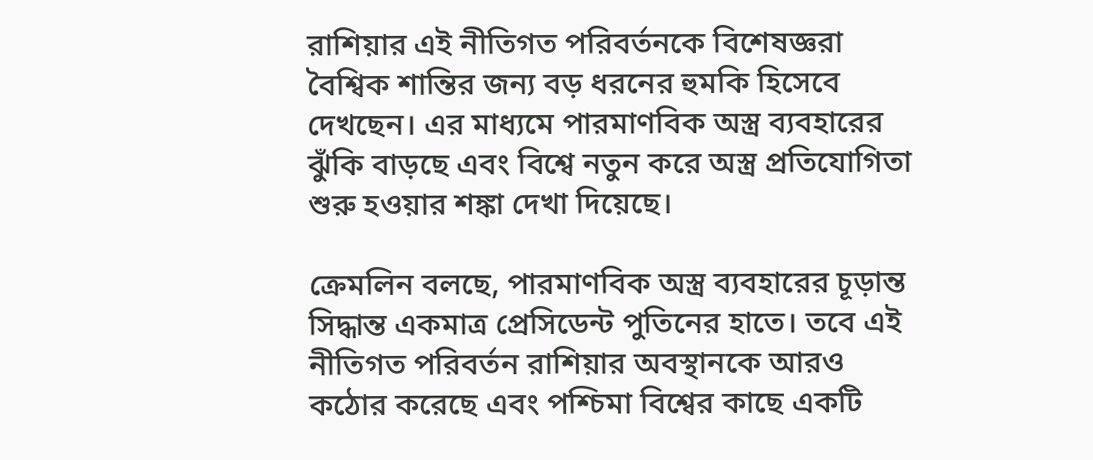রাশিয়ার এই নীতিগত পরিবর্তনকে বিশেষজ্ঞরা বৈশ্বিক শান্তির জন্য বড় ধরনের হুমকি হিসেবে দেখছেন। এর মাধ্যমে পারমাণবিক অস্ত্র ব্যবহারের ঝুঁকি বাড়ছে এবং বিশ্বে নতুন করে অস্ত্র প্রতিযোগিতা শুরু হওয়ার শঙ্কা দেখা দিয়েছে।

ক্রেমলিন বলছে, পারমাণবিক অস্ত্র ব্যবহারের চূড়ান্ত সিদ্ধান্ত একমাত্র প্রেসিডেন্ট পুতিনের হাতে। তবে এই নীতিগত পরিবর্তন রাশিয়ার অবস্থানকে আরও কঠোর করেছে এবং পশ্চিমা বিশ্বের কাছে একটি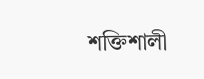শক্তিশালী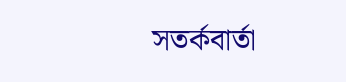সতর্কবার্তা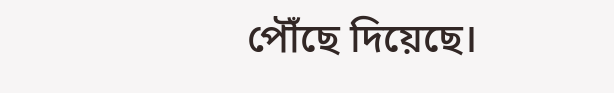পৌঁছে দিয়েছে।